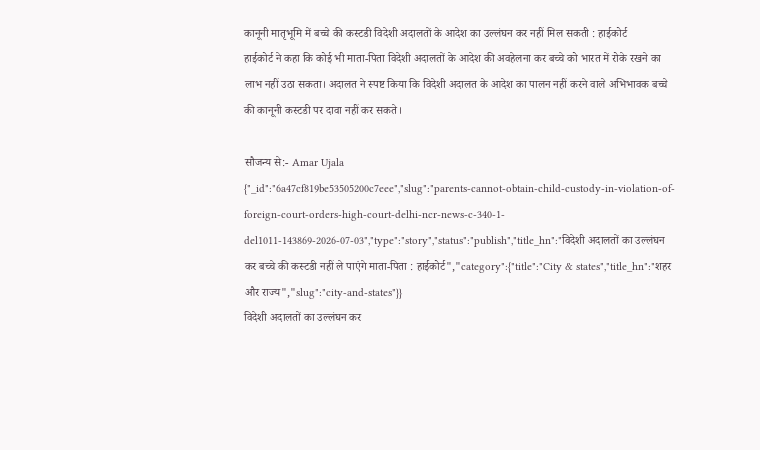कानूनी मातृभूमि में बच्चे की कस्टडी विदेशी अदालतों के आदेश का उल्लंघन कर नहीं मिल सकती : हाईकोर्ट
हाईकोर्ट ने कहा कि कोई भी माता-पिता विदेशी अदालतों के आदेश की अवहेलना कर बच्चे को भारत में रोके रखने का लाभ नहीं उठा सकता। अदालत ने स्पष्ट किया कि विदेशी अदालत के आदेश का पालन नहीं करने वाले अभिभावक बच्चे की कानूनी कस्टडी पर दावा नहीं कर सकते।

सौजन्य से:- Amar Ujala
{"_id":"6a47cf819be53505200c7eee","slug":"parents-cannot-obtain-child-custody-in-violation-of-foreign-court-orders-high-court-delhi-ncr-news-c-340-1-del1011-143869-2026-07-03","type":"story","status":"publish","title_hn":"विदेशी अदालतों का उल्लंघन कर बच्चे की कस्टडी नहीं ले पाएंगे माता-पिता : हाईकोर्ट","category":{"title":"City & states","title_hn":"शहर और राज्य","slug":"city-and-states"}}
विदेशी अदालतों का उल्लंघन कर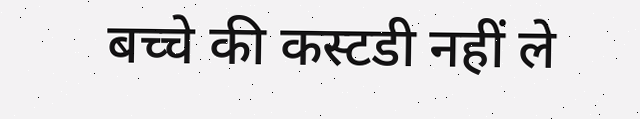बच्चे की कस्टडी नहीं ले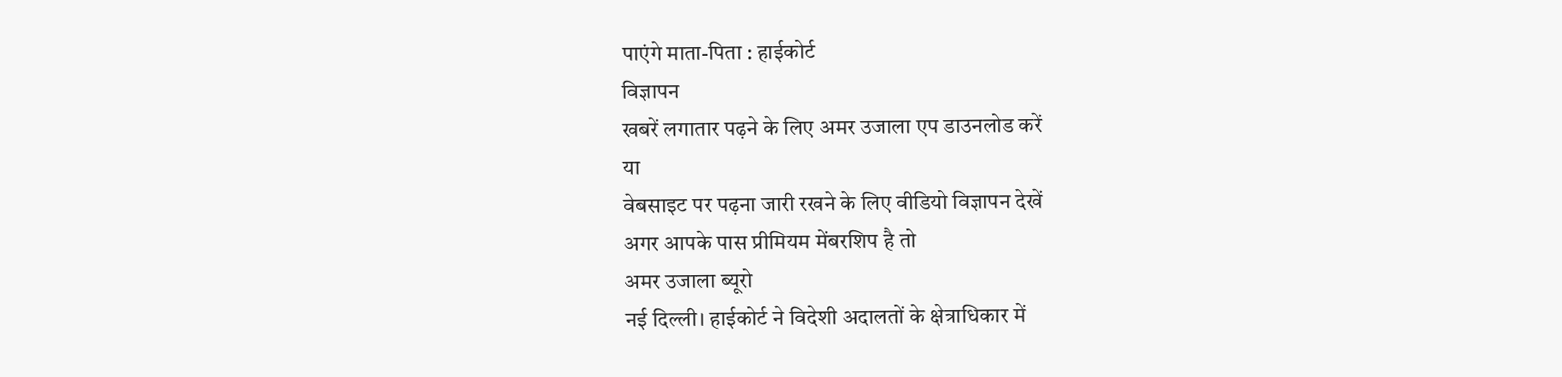पाएंगे माता-पिता : हाईकोर्ट
विज्ञापन
खबरें लगातार पढ़ने के लिए अमर उजाला एप डाउनलोड करें
या
वेबसाइट पर पढ़ना जारी रखने के लिए वीडियो विज्ञापन देखें
अगर आपके पास प्रीमियम मेंबरशिप है तो
अमर उजाला ब्यूरो
नई दिल्ली। हाईकोर्ट ने विदेशी अदालतों के क्षेत्राधिकार में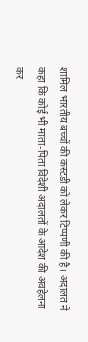शामिल भारतीय बच्चों की कस्टडी को लेकर टिप्पणी की है। अदालत ने कहा कि कोई भी माता-पिता विदेशी अदालतों के आदेश की अवहेलना कर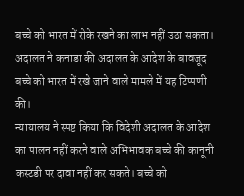बच्चे को भारत में रोके रखने का लाभ नहीं उठा सकता। अदालत ने कनाडा की अदालत के आदेश के बावजूद बच्चे को भारत में रखे जाने वाले मामले में यह टिप्पणी की।
न्यायालय ने स्पष्ट किया कि विदेशी अदालत के आदेश का पालन नहीं करने वाले अभिभावक बच्चे की कानूनी कस्टडी पर दावा नहीं कर सकते। बच्चे को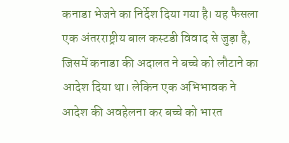कनाडा भेजने का निर्देश दिया गया है। यह फैसला एक अंतरराष्ट्रीय बाल कस्टडी विवाद से जुड़ा है, जिसमें कनाडा की अदालत ने बच्चे को लौटाने का आदेश दिया था। लेकिन एक अभिभावक ने आदेश की अवहेलना कर बच्चे को भारत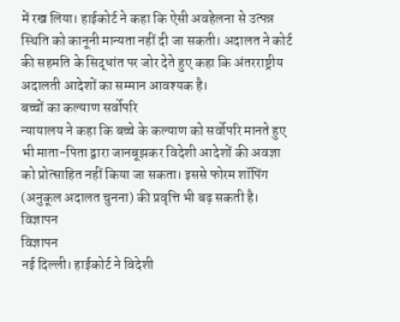में रख लिया। हाईकोर्ट ने कहा कि ऐसी अवहेलना से उत्पन्न स्थिति को कानूनी मान्यता नहीं दी जा सकती। अदालत ने कोर्ट की सहमति के सिद्धांत पर जोर देते हुए कहा कि अंतरराष्ट्रीय अदालती आदेशों का सम्मान आवश्यक है।
बच्चों का कल्याण सर्वोपरि
न्यायालय ने कहा कि बच्चे के कल्याण को सर्वोपरि मानते हुए भी माता-पिता द्वारा जानबूझकर विदेशी आदेशों की अवज्ञा को प्रोत्साहित नहीं किया जा सकता। इससे फोरम शॉपिंग (अनुकूल अदालत चुनना) की प्रवृत्ति भी बढ़ सकती है।
विज्ञापन
विज्ञापन
नई दिल्ली। हाईकोर्ट ने विदेशी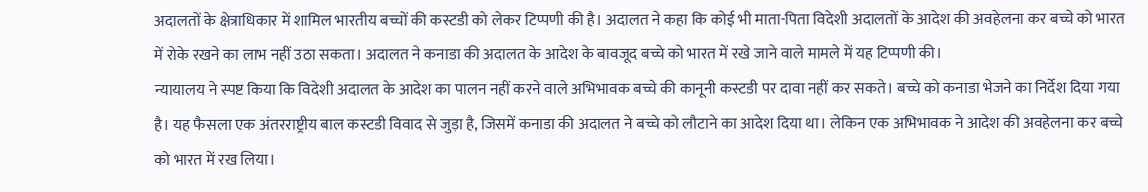अदालतों के क्षेत्राधिकार में शामिल भारतीय बच्चों की कस्टडी को लेकर टिप्पणी की है। अदालत ने कहा कि कोई भी माता-पिता विदेशी अदालतों के आदेश की अवहेलना कर बच्चे को भारत में रोके रखने का लाभ नहीं उठा सकता। अदालत ने कनाडा की अदालत के आदेश के बावजूद बच्चे को भारत में रखे जाने वाले मामले में यह टिप्पणी की।
न्यायालय ने स्पष्ट किया कि विदेशी अदालत के आदेश का पालन नहीं करने वाले अभिभावक बच्चे की कानूनी कस्टडी पर दावा नहीं कर सकते। बच्चे को कनाडा भेजने का निर्देश दिया गया है। यह फैसला एक अंतरराष्ट्रीय बाल कस्टडी विवाद से जुड़ा है, जिसमें कनाडा की अदालत ने बच्चे को लौटाने का आदेश दिया था। लेकिन एक अभिभावक ने आदेश की अवहेलना कर बच्चे को भारत में रख लिया।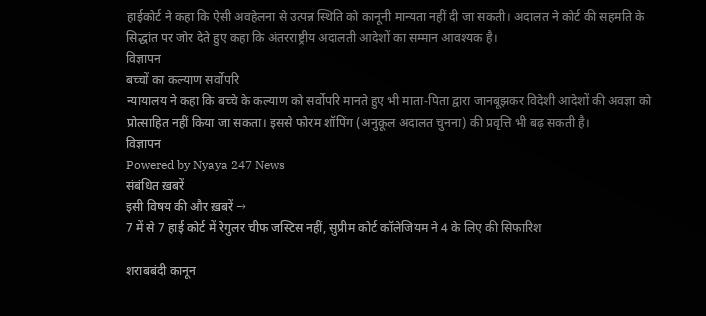हाईकोर्ट ने कहा कि ऐसी अवहेलना से उत्पन्न स्थिति को कानूनी मान्यता नहीं दी जा सकती। अदालत ने कोर्ट की सहमति के सिद्धांत पर जोर देते हुए कहा कि अंतरराष्ट्रीय अदालती आदेशों का सम्मान आवश्यक है।
विज्ञापन
बच्चों का कल्याण सर्वोपरि
न्यायालय ने कहा कि बच्चे के कल्याण को सर्वोपरि मानते हुए भी माता-पिता द्वारा जानबूझकर विदेशी आदेशों की अवज्ञा को प्रोत्साहित नहीं किया जा सकता। इससे फोरम शॉपिंग (अनुकूल अदालत चुनना) की प्रवृत्ति भी बढ़ सकती है।
विज्ञापन
Powered by Nyaya 247 News
संबंधित ख़बरें
इसी विषय की और ख़बरें →
7 में से 7 हाई कोर्ट में रेगुलर चीफ जस्टिस नहीं, सुप्रीम कोर्ट कॉलेजियम ने 4 के लिए की सिफारिश

शराबबंदी कानून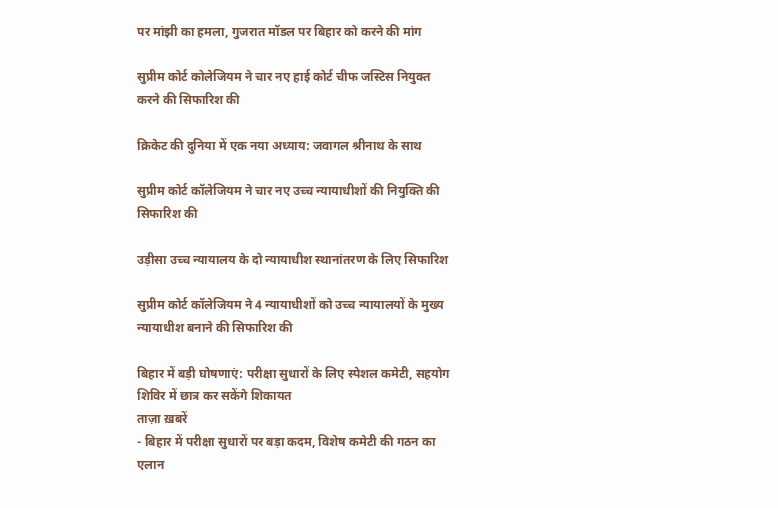पर मांझी का हमला, गुजरात मॉडल पर बिहार को करने की मांग

सुप्रीम कोर्ट कोलेजियम ने चार नए हाई कोर्ट चीफ जस्टिस नियुक्त करने की सिफारिश की

क्रिकेट की दुनिया में एक नया अध्याय: जवागल श्रीनाथ के साथ

सुप्रीम कोर्ट कॉलेजियम ने चार नए उच्च न्यायाधीशों की नियुक्ति की सिफारिश की

उड़ीसा उच्च न्यायालय के दो न्यायाधीश स्थानांतरण के लिए सिफारिश

सुप्रीम कोर्ट कॉलेजियम ने 4 न्यायाधीशों को उच्च न्यायालयों के मुख्य न्यायाधीश बनाने की सिफारिश की

बिहार में बड़ी घोषणाएं: परीक्षा सुधारों के लिए स्पेशल कमेटी, सहयोग शिविर में छात्र कर सकेंगे शिकायत
ताज़ा ख़बरें
- बिहार में परीक्षा सुधारों पर बड़ा कदम, विशेष कमेटी की गठन का एलान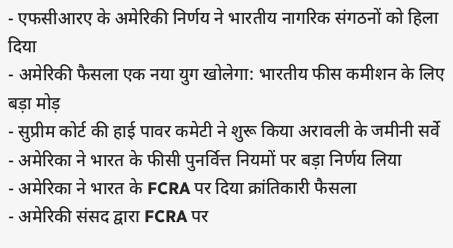- एफसीआरए के अमेरिकी निर्णय ने भारतीय नागरिक संगठनों को हिला दिया
- अमेरिकी फैसला एक नया युग खोलेगा: भारतीय फीस कमीशन के लिए बड़ा मोड़
- सुप्रीम कोर्ट की हाई पावर कमेटी ने शुरू किया अरावली के जमीनी सर्वे
- अमेरिका ने भारत के फीसी पुनर्वित्त नियमों पर बड़ा निर्णय लिया
- अमेरिका ने भारत के FCRA पर दिया क्रांतिकारी फैसला
- अमेरिकी संसद द्वारा FCRA पर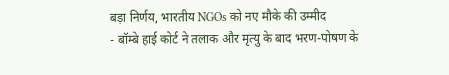बड़ा निर्णय, भारतीय NGOs को नए मौके की उम्मीद
- बॉम्बे हाई कोर्ट ने तलाक और मृत्यु के बाद भरण-पोषण के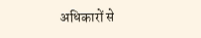अधिकारों से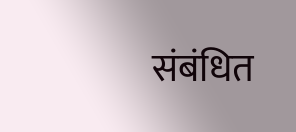संबंधित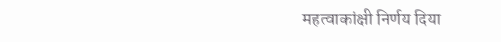महत्वाकांक्षी निर्णय दिया